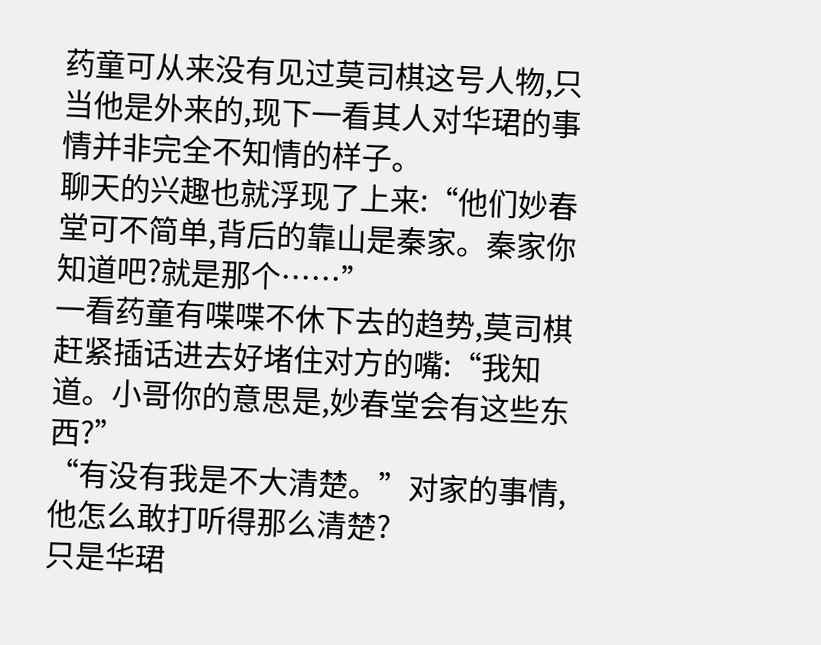药童可从来没有见过莫司棋这号人物,只当他是外来的,现下一看其人对华珺的事情并非完全不知情的样子。
聊天的兴趣也就浮现了上来:“他们妙春堂可不简单,背后的靠山是秦家。秦家你知道吧?就是那个……”
一看药童有喋喋不休下去的趋势,莫司棋赶紧插话进去好堵住对方的嘴:“我知道。小哥你的意思是,妙春堂会有这些东西?”
“有没有我是不大清楚。”对家的事情,他怎么敢打听得那么清楚?
只是华珺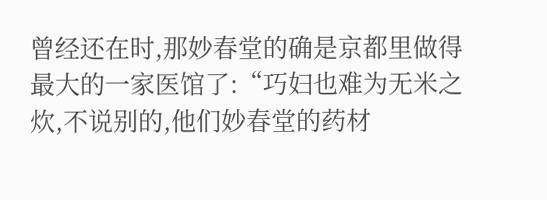曾经还在时,那妙春堂的确是京都里做得最大的一家医馆了:“巧妇也难为无米之炊,不说别的,他们妙春堂的药材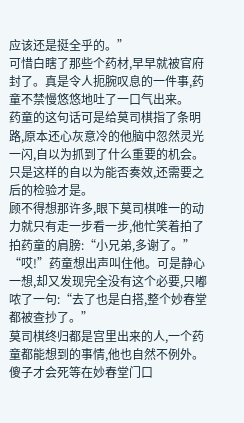应该还是挺全乎的。”
可惜白瞎了那些个药材,早早就被官府封了。真是令人扼腕叹息的一件事,药童不禁慢悠悠地吐了一口气出来。
药童的这句话可是给莫司棋指了条明路,原本还心灰意冷的他脑中忽然灵光一闪,自以为抓到了什么重要的机会。只是这样的自以为能否奏效,还需要之后的检验才是。
顾不得想那许多,眼下莫司棋唯一的动力就只有走一步看一步,他忙笑着拍了拍药童的肩膀:“小兄弟,多谢了。”
“哎!”药童想出声叫住他。可是静心一想,却又发现完全没有这个必要,只嘟哝了一句:“去了也是白搭,整个妙春堂都被查抄了。”
莫司棋终归都是宫里出来的人,一个药童都能想到的事情,他也自然不例外。傻子才会死等在妙春堂门口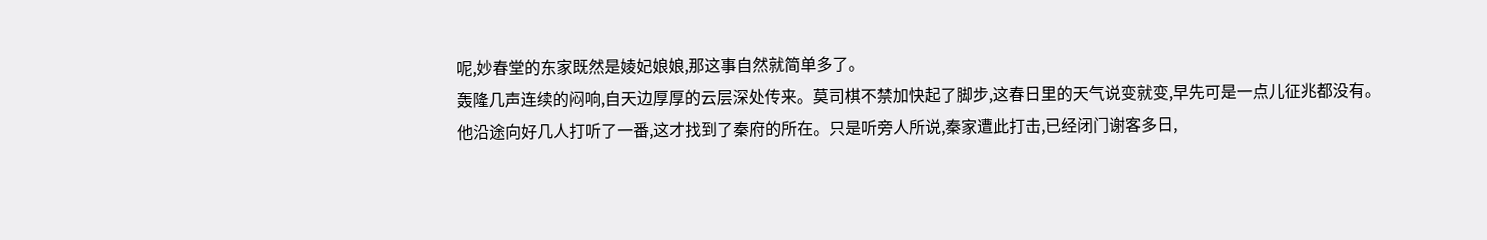呢,妙春堂的东家既然是婈妃娘娘,那这事自然就简单多了。
轰隆几声连续的闷响,自天边厚厚的云层深处传来。莫司棋不禁加快起了脚步,这春日里的天气说变就变,早先可是一点儿征兆都没有。
他沿途向好几人打听了一番,这才找到了秦府的所在。只是听旁人所说,秦家遭此打击,已经闭门谢客多日,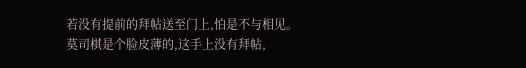若没有提前的拜帖送至门上,怕是不与相见。
莫司棋是个脸皮薄的,这手上没有拜帖,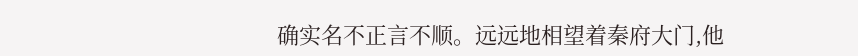确实名不正言不顺。远远地相望着秦府大门,他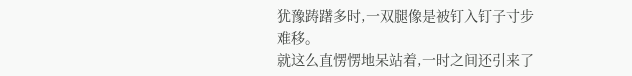犹豫踌躇多时,一双腿像是被钉入钉子寸步难移。
就这么直愣愣地呆站着,一时之间还引来了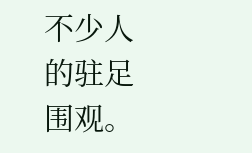不少人的驻足围观。